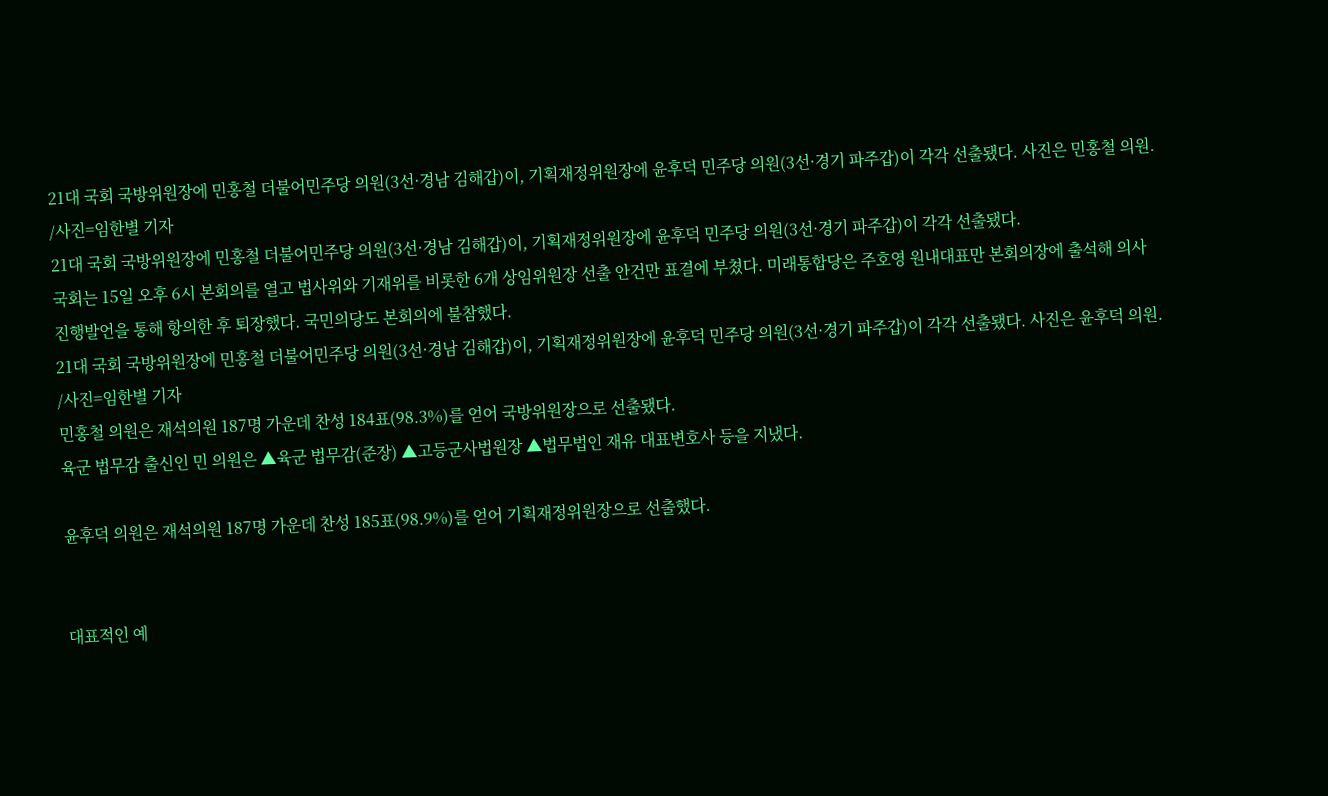21대 국회 국방위원장에 민홍철 더불어민주당 의원(3선·경남 김해갑)이, 기획재정위원장에 윤후덕 민주당 의원(3선·경기 파주갑)이 각각 선출됐다. 사진은 민홍철 의원. /사진=임한별 기자
21대 국회 국방위원장에 민홍철 더불어민주당 의원(3선·경남 김해갑)이, 기획재정위원장에 윤후덕 민주당 의원(3선·경기 파주갑)이 각각 선출됐다.
국회는 15일 오후 6시 본회의를 열고 법사위와 기재위를 비롯한 6개 상임위원장 선출 안건만 표결에 부쳤다. 미래통합당은 주호영 원내대표만 본회의장에 출석해 의사진행발언을 통해 항의한 후 퇴장했다. 국민의당도 본회의에 불참했다.
21대 국회 국방위원장에 민홍철 더불어민주당 의원(3선·경남 김해갑)이, 기획재정위원장에 윤후덕 민주당 의원(3선·경기 파주갑)이 각각 선출됐다. 사진은 윤후덕 의원. /사진=임한별 기자
민홍철 의원은 재석의원 187명 가운데 찬성 184표(98.3%)를 얻어 국방위원장으로 선출됐다.
육군 법무감 출신인 민 의원은 ▲육군 법무감(준장) ▲고등군사법원장 ▲법무법인 재유 대표변호사 등을 지냈다.

윤후덕 의원은 재석의원 187명 가운데 찬성 185표(98.9%)를 얻어 기획재정위원장으로 선출했다.


대표적인 예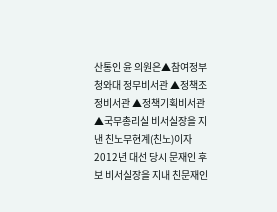산통인 윤 의원은▲참여정부 청와대 정무비서관 ▲정책조정비서관 ▲정책기획비서관 ▲국무총리실 비서실장을 지낸 친노무현계(친노)이자 2012년 대선 당시 문재인 후보 비서실장을 지내 친문재인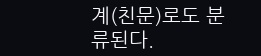계(친문)로도 분류된다.